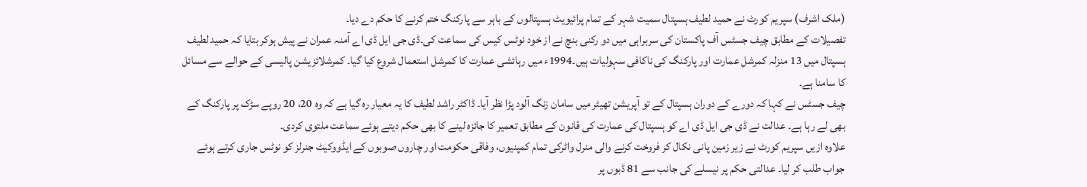(ملک اشرف) سپریم کورٹ نے حمید لطیف ہسپتال سمیت شہر کے تمام پرائیویٹ ہسپتالوں کے باہر سے پارکنگ ختم کرنے کا حکم دے دیا۔
تفصیلات کے مطابق چیف جسٹس آف پاکستان کی سربراہی میں دو رکنی بنچ نے از خود نوٹس کیس کی سماعت کی۔ڈی جی ایل ڈی اے آمنہ عمران نے پیش ہوکر بتایا کہ حمید لطیف ہسپتال میں 13 منزلہ کمرشل عمارت اور پارکنگ کی ناکافی سہولیات ہیں۔1994ء میں رہائشی عمارت کا کمرشل استعمال شروع کیا گیا۔ کمرشلائزیشن پالیسی کے حوالے سے مسائل کا سامنا ہے۔
چیف جسٹس نے کہا کہ دورے کے دوران ہسپتال کے تو آپریشن تھیٹر میں سامان زنگ آلود پڑا نظر آیا۔ ڈاکٹر راشد لطیف کا یہ معیار رہ گیا ہے کہ وہ 20، 20 روپے سڑک پر پارکنگ کے بھی لے رہا ہے۔ عدالت نے ڈی جی ایل ڈی اے کو ہسپتال کی عمارت کی قانون کے مطابق تعمیر کا جائزہ لینے کا بھی حکم دیتے ہوئے سماعت ملتوی کردی۔
علاوہ ازیں سپریم کورٹ نے زیر زمین پانی نکال کر فروخت کرنے والی منرل واٹرکی تمام کمپنیوں، وفاقی حکومت اور چاروں صوبوں کے ایڈووکیٹ جنرلز کو نوٹس جاری کرتے ہوئے جواب طلب کر لیا۔ عدالتی حکم پر نیسلے کی جانب سے 81 ڈبوں پر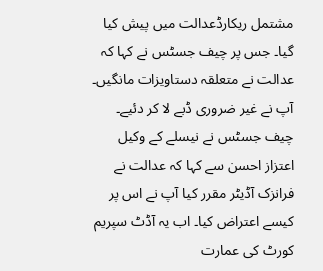مشتمل ریکارڈعدالت میں پیش کیا گیا۔ جس پر چیف جسٹس نے کہا کہ عدالت نے متعلقہ دستاویزات مانگیں۔ آپ نے غیر ضروری ڈبے لا کر دئیے۔
چیف جسٹس نے نیسلے کے وکیل اعتزاز احسن سے کہا کہ عدالت نے فرانزک آڈیٹر مقرر کیا آپ نے اس پر کیسے اعتراض کیا۔ اب یہ آڈٹ سپریم کورٹ کی عمارت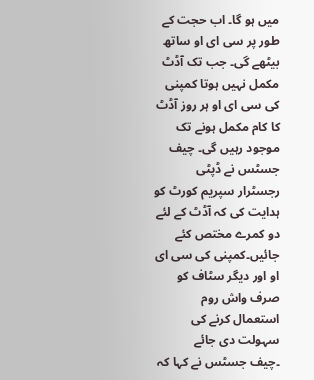میں ہو گا۔ اب حجت کے طور پر سی ای او ساتھ بیٹھے گی۔ جب تک آڈٹ مکمل نہیں ہوتا کمپنی کی سی ای او ہر روز آڈٹ کا کام مکمل ہونے تک موجود رہیں گی۔ چیف جسٹس نے ڈپٹی رجسٹرار سپریم کورٹ کو ہدایت کی کہ آڈٹ کے لئے دو کمرے مختص کئے جائیں۔کمپنی کی سی ای او اور دیگر سٹاف کو صرف واش روم استعمال کرنے کی سہولت دی جائے
۔چیف جسٹس نے کہا کہ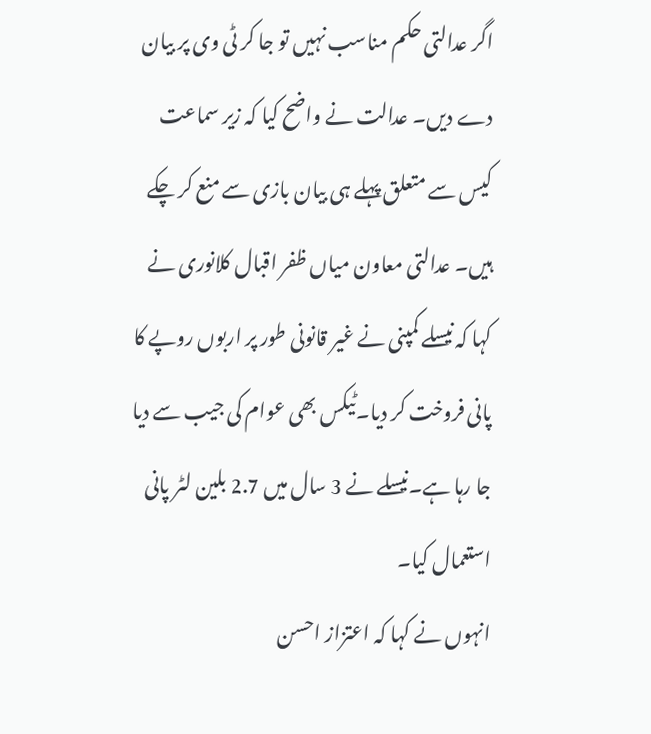اگر عدالتی حکم مناسب نہیں تو جا کر ٹی وی پر بیان دے دیں۔ عدالت نے واضح کیا کہ زیر سماعت کیس سے متعلق پہلے ہی بیان بازی سے منع کر چکے ہیں۔ عدالتی معاون میاں ظفر اقبال کلانوری نے کہا کہ نیسلے کمپنی نے غیر قانونی طور پر اربوں روپے کا پانی فروخت کر دیا۔ٹیکس بھی عوام کی جیب سے دیا جا رہا ہے۔نیسلے نے 3 سال میں 2.7 بلین لٹر پانی استعمال کیا۔
انہوں نے کہا کہ اعتزاز احسن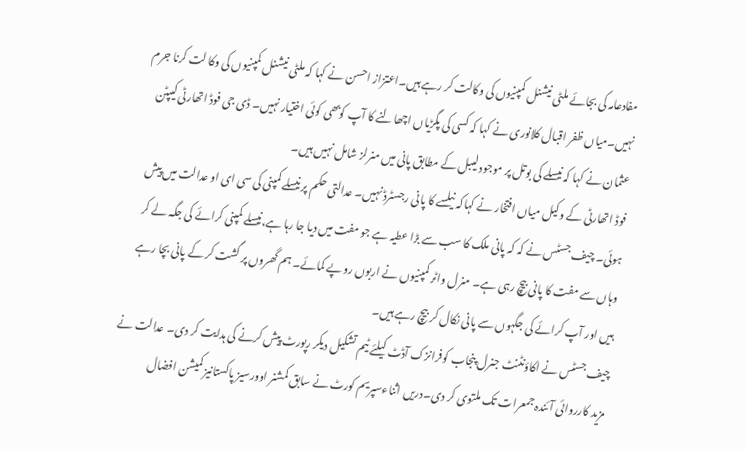مفادعامہ کی بجائے ملٹی نیشنل کمپنیوں کی وکالت کر رہے ہیں۔اعتزاز احسن نے کہا کہ ملٹی نیشنل کمپنیوں کی وکا لت کرنا جرم نہیں۔میاں ظفر اقبال کلانوری نے کہا کہ کسی کی پگڑیاں اچھالنے کا آپ کوبھی کوئی اختیار نہیں۔ ڈی جی فوڈ اتھارٹی کیپٹن عثمان نے کہا کہ نیسلے کی بوتل پر موجود لیبل کے مطابق پانی میں منرلز شامل نہیں ہیں۔
فوڈ اتھارٹی کے وکیل میاں افتخار نے کہاکہ نیلسے کا پانی رجسٹرڈ نہیں۔ عدالتی حکم پر نیسلے کمپنی کی سی ای او عدالت میں پیش ہوئی۔ چیف جسٹس نے کہ کہ پانی ملک کا سب سے بڑا عطیہ ہے جو مفت میں دیا جا رہا ہے،نیسلے کمپنی کرائے کی جگہ لے کر وہاں سے مفت کا پانی بیچ رہی ہے۔ منرل واٹر کمپنیوں نے اربوں روپے کمائے۔ ہم گھروں پر گشت کر کے پانی بچا رہے ہیں اور آپ کرائے کی جگہوں سے پانی نکال کر بیچ رہے ہیں۔
چیف جسٹس نے اکاؤنٹنٹ جنرل پنجاب کوفرانزک آڈٹ کیلئے ٹیم تشکیل دیکر رپورٹ پیش کرنے کی ہدایت کر دی۔ عدالت نے مزید کارروائی آئندہ جمعرات تک ملتوی کر دی۔دریں اثناءسپریم کورٹ نے سابق کمشنر اوورسیز پاکستانیز کمیشن افضال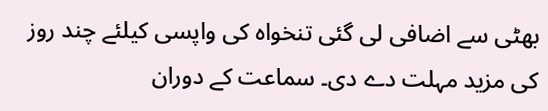بھٹی سے اضافی لی گئی تنخواہ کی واپسی کیلئے چند روز کی مزید مہلت دے دی۔ سماعت کے دوران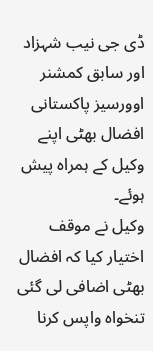ڈی جی نیب شہزاد اور سابق کمشنر اوورسیز پاکستانی افضال بھٹی اپنے وکیل کے ہمراہ پیش ہوئے۔
وکیل نے موقف اختیار کیا کہ افضال بھٹی اضافی لی گئی تنخواہ واپس کرنا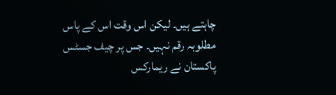چاہتے ہیں۔ لیکن اس وقت اس کے پاس مطلوبہ رقم نہیں۔ جس پر چیف جسٹس پاکستان نے ریمارکس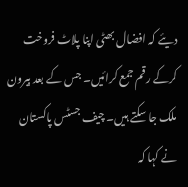دیئے کہ افضال بھٹی اپنا پلاٹ فروخت کرکے رقم جمع کرائیں۔ جس کے بعد بیرون ملک جا سکتے ہیں۔ چیف جسٹس پاکستان نے کہا کہ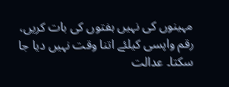مہینوں کی نہیں ہفتوں کی بات کریں، رقم واپسی کیلئے اتنا وقت نہیں دیا جا سکتا۔ عدالت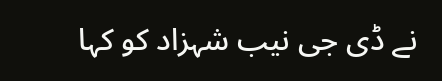نے ڈی جی نیب شہزاد کو کہا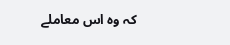کہ وہ اس معاملے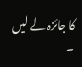کا جائزہ لے لیں ۔